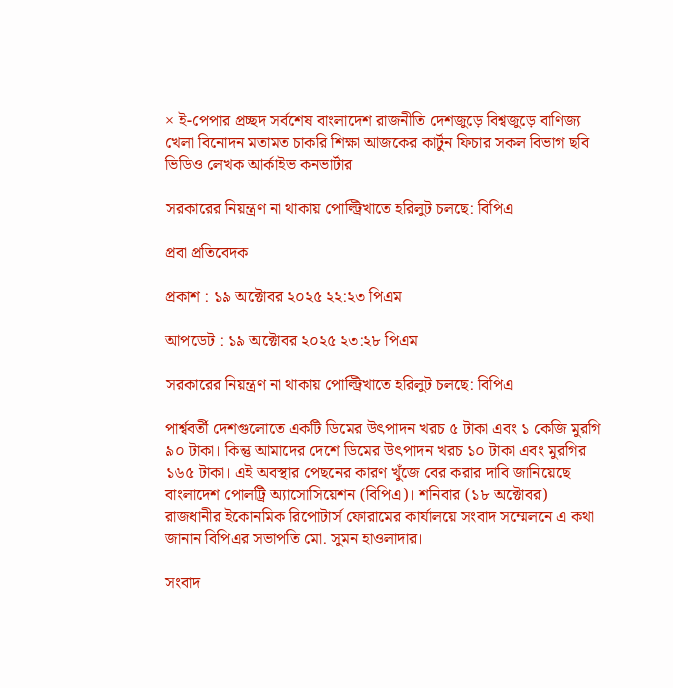× ই-পেপার প্রচ্ছদ সর্বশেষ বাংলাদেশ রাজনীতি দেশজুড়ে বিশ্বজুড়ে বাণিজ্য খেলা বিনোদন মতামত চাকরি শিক্ষা আজকের কার্টুন ফিচার সকল বিভাগ ছবি ভিডিও লেখক আর্কাইভ কনভার্টার

সরকারের নিয়ন্ত্রণ না থাকায় পোল্ট্রিখাতে হরিলুট চলছে: বিপিএ

প্রবা প্রতিবেদক

প্রকাশ : ১৯ অক্টোবর ২০২৫ ২২:২৩ পিএম

আপডেট : ১৯ অক্টোবর ২০২৫ ২৩:২৮ পিএম

সরকারের নিয়ন্ত্রণ না থাকায় পোল্ট্রিখাতে হরিলুট চলছে: বিপিএ

পার্শ্ববর্তী দেশগুলোতে একটি ডিমের উৎপাদন খরচ ৫ টাকা এবং ১ কেজি মুরগি ৯০ টাকা। কিন্তু আমাদের দেশে ডিমের উৎপাদন খরচ ১০ টাকা এবং মুরগির ১৬৫ টাকা। এই অবস্থার পেছনের কারণ খুঁজে বের করার দাবি জানিয়েছে বাংলাদেশ পোলট্রি অ্যাসোসিয়েশন (বিপিএ)। শনিবার (১৮ অক্টোবর) রাজধানীর ইকোনমিক রিপোটার্স ফোরামের কার্যালয়ে সংবাদ সম্মেলনে এ কথা জানান বিপিএর সভাপতি মো. সুমন হাওলাদার।

সংবাদ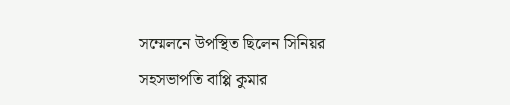সম্মেলনে উপস্থিত ছিলেন সিনিয়র সহসভাপতি বাপ্পি কুমার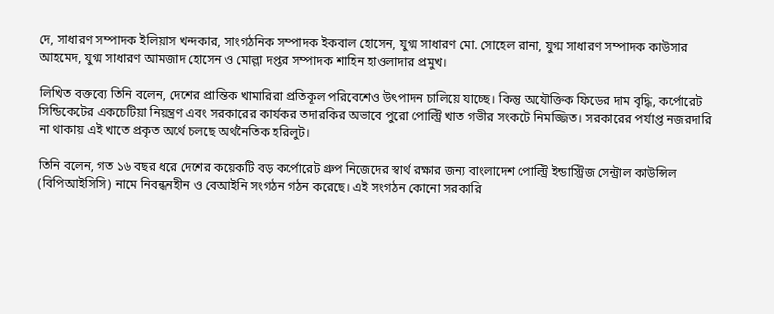দে, সাধারণ সম্পাদক ইলিয়াস খন্দকার, সাংগঠনিক সম্পাদক ইকবাল হোসেন, যুগ্ম সাধারণ মো. সোহেল রানা, যুগ্ম সাধারণ সম্পাদক কাউসার আহমেদ, যুগ্ম সাধারণ আমজাদ হোসেন ও মোল্লা দপ্তর সম্পাদক শাহিন হাওলাদার প্রমুখ।

লিখিত বক্তব্যে তিনি বলেন, দেশের প্রান্তিক খামারিরা প্রতিকূল পরিবেশেও উৎপাদন চালিয়ে যাচ্ছে। কিন্তু অযৌক্তিক ফিডের দাম বৃদ্ধি, কর্পোরেট সিন্ডিকেটের একচেটিয়া নিয়ন্ত্রণ এবং সরকারের কার্যকর তদারকির অভাবে পুরো পোল্ট্রি খাত গভীর সংকটে নিমজ্জিত। সরকারের পর্যাপ্ত নজরদারি না থাকায় এই খাতে প্রকৃত অর্থে চলছে অর্থনৈতিক হরিলুট।

তিনি বলেন, গত ১৬ বছর ধরে দেশের কয়েকটি বড় কর্পোরেট গ্রুপ নিজেদের স্বার্থ রক্ষার জন্য বাংলাদেশ পোল্ট্রি ইন্ডাস্ট্রিজ সেন্ট্রাল কাউন্সিল (বিপিআইসিসি) নামে নিবন্ধনহীন ও বেআইনি সংগঠন গঠন করেছে। এই সংগঠন কোনো সরকারি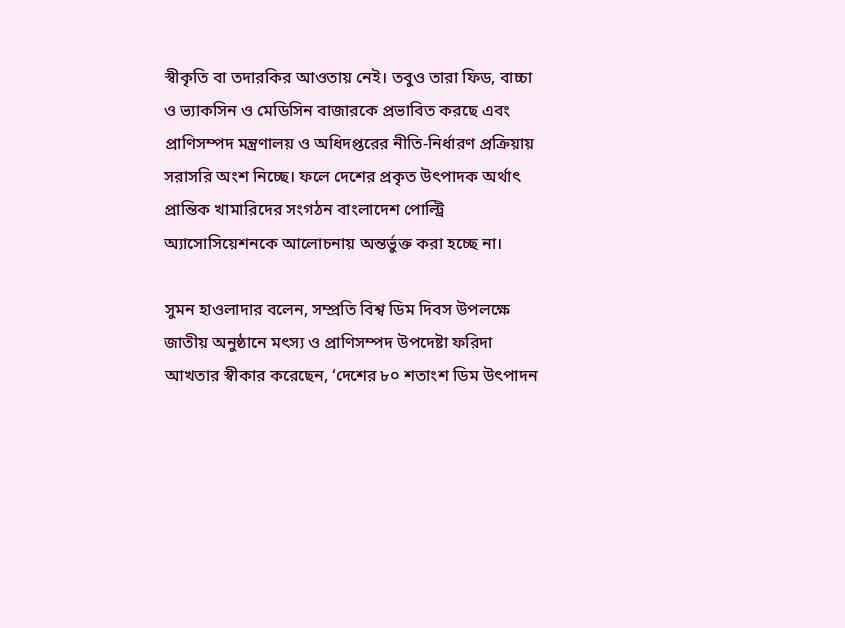স্বীকৃতি বা তদারকির আওতায় নেই। তবুও তারা ফিড, বাচ্চা ও ভ্যাকসিন ও মেডিসিন বাজারকে প্রভাবিত করছে এবং প্রাণিসম্পদ মন্ত্রণালয় ও অধিদপ্তরের নীতি-নির্ধারণ প্রক্রিয়ায় সরাসরি অংশ নিচ্ছে। ফলে দেশের প্রকৃত উৎপাদক অর্থাৎ প্রান্তিক খামারিদের সংগঠন বাংলাদেশ পোল্ট্রি অ্যাসোসিয়েশনকে আলোচনায় অন্তর্ভুক্ত করা হচ্ছে না।

সুমন হাওলাদার বলেন, সম্প্রতি বিশ্ব ডিম দিবস উপলক্ষে জাতীয় অনুষ্ঠানে মৎস্য ও প্রাণিসম্পদ উপদেষ্টা ফরিদা আখতার স্বীকার করেছেন, ‘দেশের ৮০ শতাংশ ডিম উৎপাদন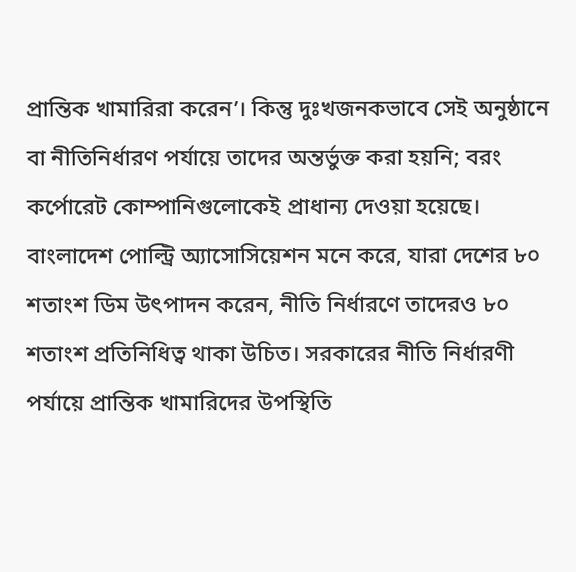প্রান্তিক খামারিরা করেন’। কিন্তু দুঃখজনকভাবে সেই অনুষ্ঠানে বা নীতিনির্ধারণ পর্যায়ে তাদের অন্তর্ভুক্ত করা হয়নি; বরং কর্পোরেট কোম্পানিগুলোকেই প্রাধান্য দেওয়া হয়েছে। বাংলাদেশ পোল্ট্রি অ্যাসোসিয়েশন মনে করে, যারা দেশের ৮০ শতাংশ ডিম উৎপাদন করেন, নীতি নির্ধারণে তাদেরও ৮০ শতাংশ প্রতিনিধিত্ব থাকা উচিত। সরকারের নীতি নির্ধারণী পর্যায়ে প্রান্তিক খামারিদের উপস্থিতি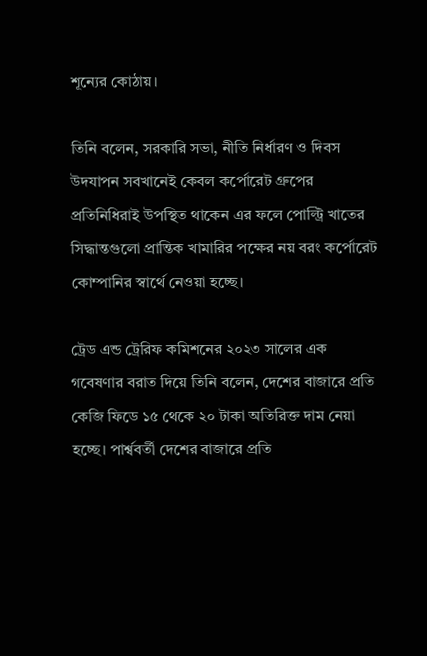শূন্যের কোঠায়।

তিনি বলেন, সরকারি সভা, নীতি নির্ধারণ ও দিবস উদযাপন সবখানেই কেবল কর্পোরেট গ্রুপের প্রতিনিধিরাই উপস্থিত থাকেন এর ফলে পোল্ট্রি খাতের সিদ্ধান্তগুলো প্রান্তিক খামারির পক্ষের নয় বরং কর্পোরেট কোম্পানির স্বার্থে নেওয়া হচ্ছে।

ট্রেড এন্ড ট্রেরিফ কমিশনের ২০২৩ সালের এক গবেষণার বরাত দিয়ে তিনি বলেন, দেশের বাজারে প্রতি কেজি ফিডে ১৫ থেকে ২০ টাকা অতিরিক্ত দাম নেয়া হচ্ছে। পার্শ্ববর্তী দেশের বাজারে প্রতি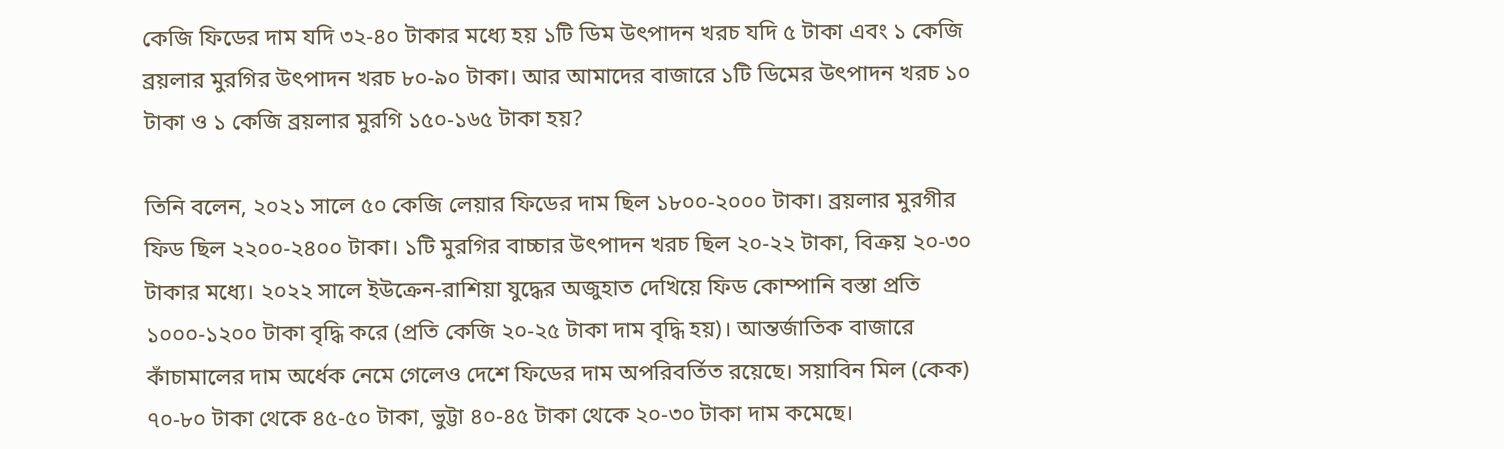কেজি ফিডের দাম যদি ৩২-৪০ টাকার মধ্যে হয় ১টি ডিম উৎপাদন খরচ যদি ৫ টাকা এবং ১ কেজি ব্রয়লার মুরগির উৎপাদন খরচ ৮০-৯০ টাকা। আর আমাদের বাজারে ১টি ডিমের উৎপাদন খরচ ১০ টাকা ও ১ কেজি ব্রয়লার মুরগি ১৫০-১৬৫ টাকা হয়?

তিনি বলেন, ২০২১ সালে ৫০ কেজি লেয়ার ফিডের দাম ছিল ১৮০০-২০০০ টাকা। ব্রয়লার মুরগীর ফিড ছিল ২২০০-২৪০০ টাকা। ১টি মুরগির বাচ্চার উৎপাদন খরচ ছিল ২০-২২ টাকা, বিক্রয় ২০-৩০ টাকার মধ্যে। ২০২২ সালে ইউক্রেন-রাশিয়া যুদ্ধের অজুহাত দেখিয়ে ফিড কোম্পানি বস্তা প্রতি ১০০০-১২০০ টাকা বৃদ্ধি করে (প্রতি কেজি ২০-২৫ টাকা দাম বৃদ্ধি হয়)। আন্তর্জাতিক বাজারে কাঁচামালের দাম অর্ধেক নেমে গেলেও দেশে ফিডের দাম অপরিবর্তিত রয়েছে। সয়াবিন মিল (কেক) ৭০-৮০ টাকা থেকে ৪৫-৫০ টাকা, ভুট্টা ৪০-৪৫ টাকা থেকে ২০-৩০ টাকা দাম কমেছে।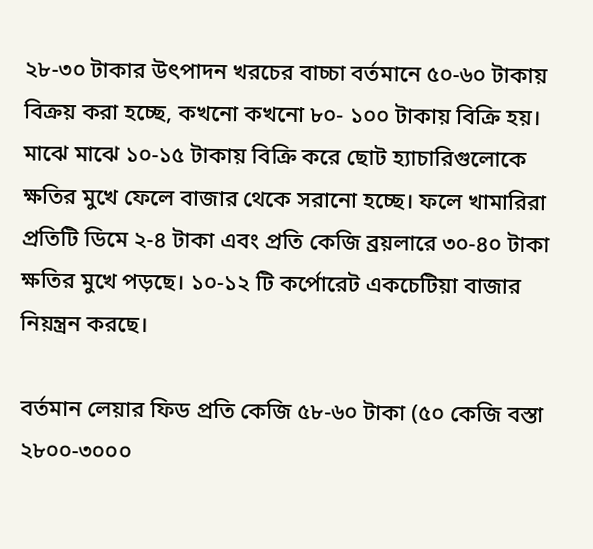২৮-৩০ টাকার উৎপাদন খরচের বাচ্চা বর্তমানে ৫০-৬০ টাকায় বিক্রয় করা হচ্ছে, কখনো কখনো ৮০- ১০০ টাকায় বিক্রি হয়। মাঝে মাঝে ১০-১৫ টাকায় বিক্রি করে ছোট হ্যাচারিগুলোকে ক্ষতির মুখে ফেলে বাজার থেকে সরানো হচ্ছে। ফলে খামারিরা প্রতিটি ডিমে ২-৪ টাকা এবং প্রতি কেজি ব্রয়লারে ৩০-৪০ টাকা ক্ষতির মুখে পড়ছে। ১০-১২ টি কর্পোরেট একচেটিয়া বাজার নিয়ন্ত্রন করছে।

বর্তমান লেয়ার ফিড প্রতি কেজি ৫৮-৬০ টাকা (৫০ কেজি বস্তা ২৮০০-৩০০০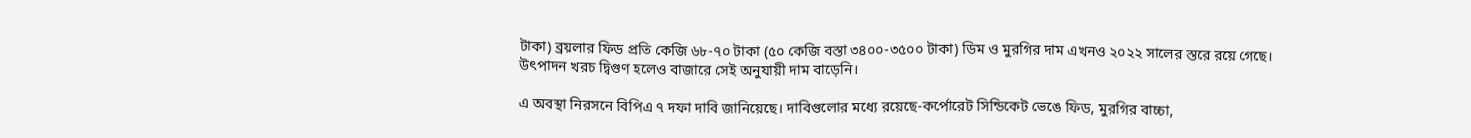টাকা) ব্রয়লার ফিড প্রতি কেজি ৬৮-৭০ টাকা (৫০ কেজি বস্তা ৩৪০০-৩৫০০ টাকা) ডিম ও মুরগির দাম এখনও ২০২২ সালের স্তরে রয়ে গেছে। উৎপাদন খরচ দ্বিগুণ হলেও বাজারে সেই অনুযায়ী দাম বাড়েনি।

এ অবস্থা নিরসনে বিপিএ ৭ দফা দাবি জানিয়েছে। দাবিগুলোর মধ্যে রয়েছে-কর্পোরেট সিন্ডিকেট ভেঙে ফিড, মুরগির বাচ্চা,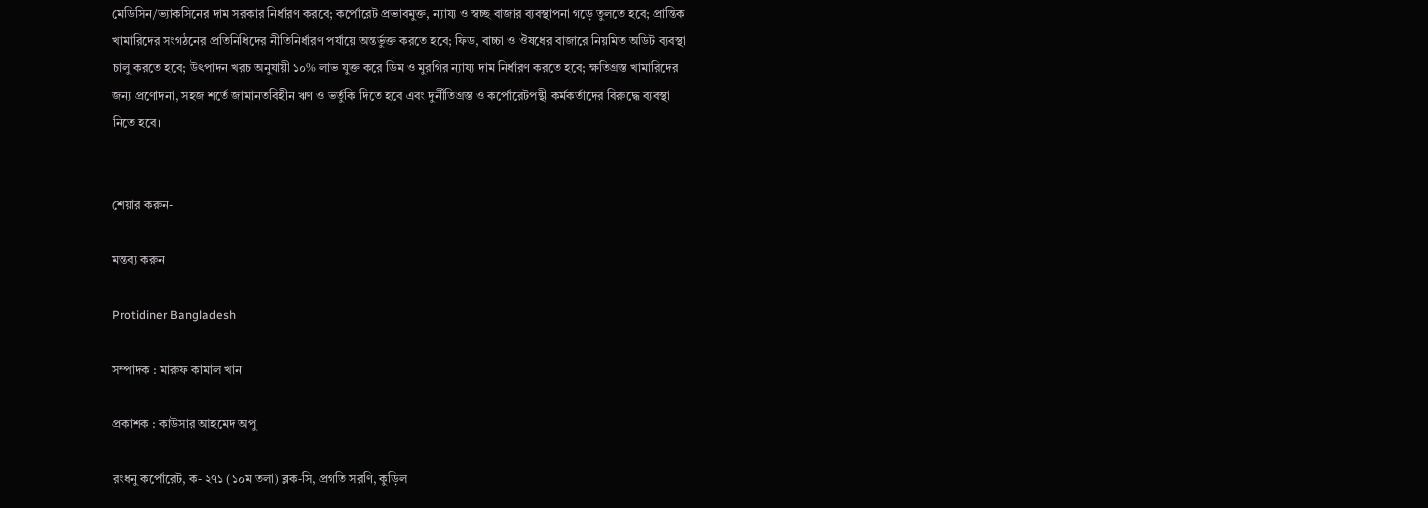মেডিসিন/ভ্যাকসিনের দাম সরকার নির্ধারণ করবে; কর্পোরেট প্রভাবমুক্ত, ন্যায্য ও স্বচ্ছ বাজার ব্যবস্থাপনা গড়ে তুলতে হবে; প্রান্তিক খামারিদের সংগঠনের প্রতিনিধিদের নীতিনির্ধারণ পর্যায়ে অন্তর্ভুক্ত করতে হবে; ফিড, বাচ্চা ও ঔষধের বাজারে নিয়মিত অডিট ব্যবস্থা চালু করতে হবে; উৎপাদন খরচ অনুযায়ী ১০% লাভ যুক্ত করে ডিম ও মুরগির ন্যায্য দাম নির্ধারণ করতে হবে; ক্ষতিগ্রস্ত খামারিদের জন্য প্রণোদনা, সহজ শর্তে জামানতবিহীন ঋণ ও ভর্তুকি দিতে হবে এবং দুর্নীতিগ্রস্ত ও কর্পোরেটপন্থী কর্মকর্তাদের বিরুদ্ধে ব্যবস্থা নিতে হবে।


শেয়ার করুন-

মন্তব্য করুন

Protidiner Bangladesh

সম্পাদক : মারুফ কামাল খান

প্রকাশক : কাউসার আহমেদ অপু

রংধনু কর্পোরেট, ক- ২৭১ (১০ম তলা) ব্লক-সি, প্রগতি সরণি, কুড়িল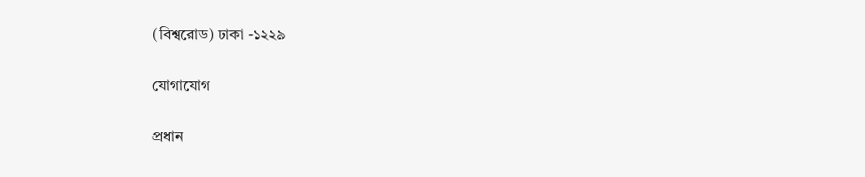(বিশ্বরোড) ঢাকা -১২২৯

যোগাযোগ

প্রধান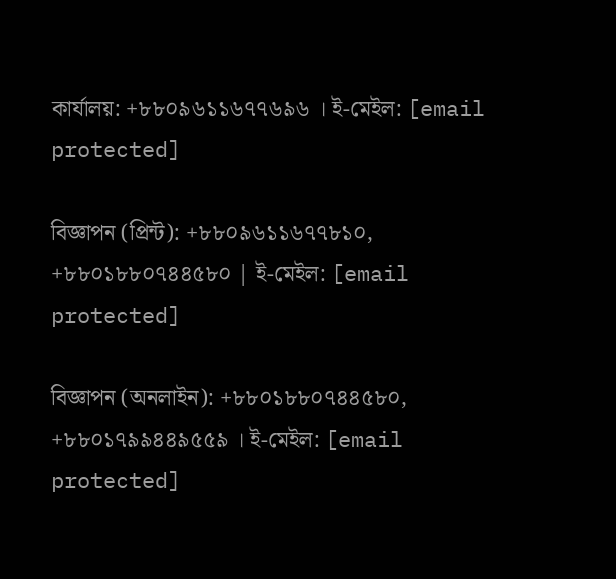কার্যালয়: +৮৮০৯৬১১৬৭৭৬৯৬ । ই-মেইল: [email protected]

বিজ্ঞাপন (প্রিন্ট): +৮৮০৯৬১১৬৭৭৮১০, +৮৮০১৮৮০৭৪৪৫৮০ | ই-মেইল: [email protected]

বিজ্ঞাপন (অনলাইন): +৮৮০১৮৮০৭৪৪৫৮০, +৮৮০১৭৯৯৪৪৯৫৫৯ । ই-মেইল: [email protected]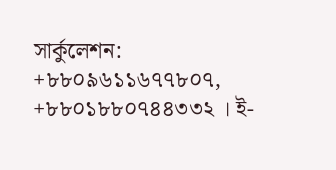সার্কুলেশন: +৮৮০৯৬১১৬৭৭৮০৭, +৮৮০১৮৮০৭৪৪৩৩২ । ই-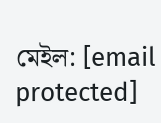মেইল: [email protected]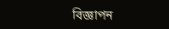বিজ্ঞাপন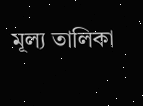মূল্য তালিকা